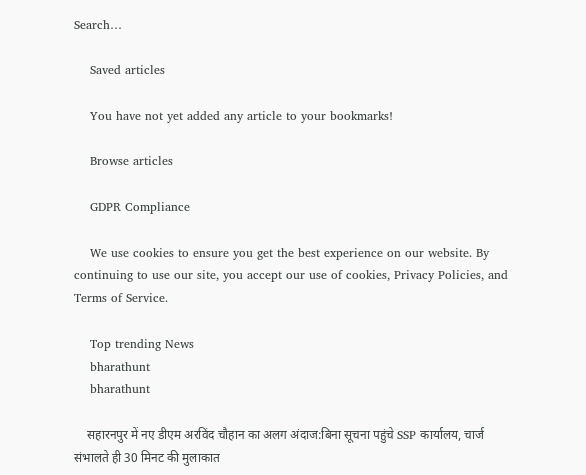Search…

    Saved articles

    You have not yet added any article to your bookmarks!

    Browse articles

    GDPR Compliance

    We use cookies to ensure you get the best experience on our website. By continuing to use our site, you accept our use of cookies, Privacy Policies, and Terms of Service.

    Top trending News
    bharathunt
    bharathunt

    सहारनपुर में नए डीएम अरविंद चौहान का अलग अंदाज:बिना सूचना पहुंचे SSP कार्यालय, चार्ज संभालते ही 30 मिनट की मुलाकात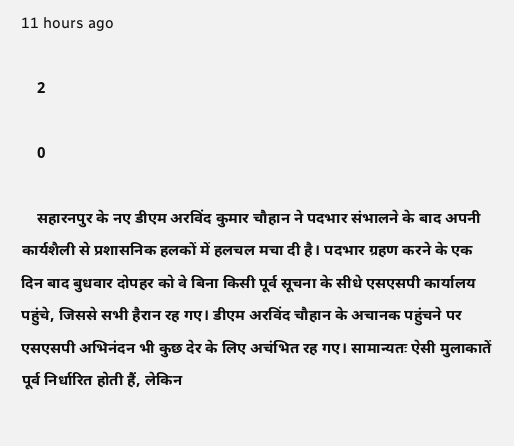11 hours ago

    2

    0

    सहारनपुर के नए डीएम अरविंद कुमार चौहान ने पदभार संभालने के बाद अपनी कार्यशैली से प्रशासनिक हलकों में हलचल मचा दी है। पदभार ग्रहण करने के एक दिन बाद बुधवार दोपहर को वे बिना किसी पूर्व सूचना के सीधे एसएसपी कार्यालय पहुंचे, जिससे सभी हैरान रह गए। डीएम अरविंद चौहान के अचानक पहुंचने पर एसएसपी अभिनंदन भी कुछ देर के लिए अचंभित रह गए। सामान्यतः ऐसी मुलाकातें पूर्व निर्धारित होती हैं, लेकिन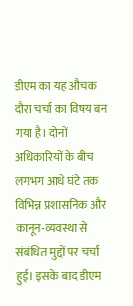डीएम का यह औचक दौरा चर्चा का विषय बन गया है। दोनों अधिकारियों के बीच लगभग आधे घंटे तक विभिन्न प्रशासनिक और कानून-व्यवस्था से संबंधित मुद्दों पर चर्चा हुई। इसके बाद डीएम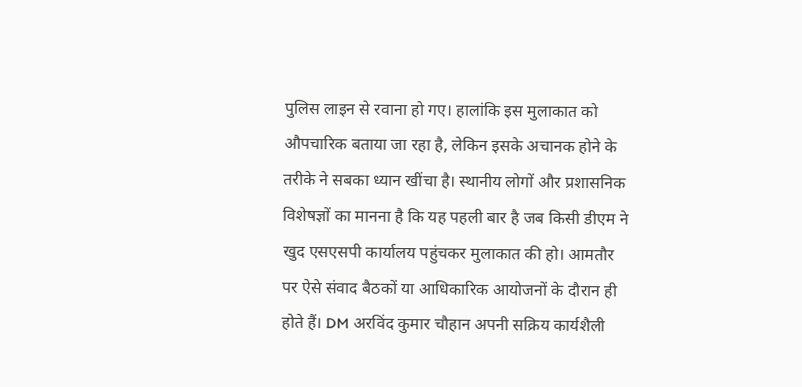पुलिस लाइन से रवाना हो गए। हालांकि इस मुलाकात को औपचारिक बताया जा रहा है, लेकिन इसके अचानक होने के तरीके ने सबका ध्यान खींचा है। स्थानीय लोगों और प्रशासनिक विशेषज्ञों का मानना है कि यह पहली बार है जब किसी डीएम ने खुद एसएसपी कार्यालय पहुंचकर मुलाकात की हो। आमतौर पर ऐसे संवाद बैठकों या आधिकारिक आयोजनों के दौरान ही होते हैं। DM अरविंद कुमार चौहान अपनी सक्रिय कार्यशैली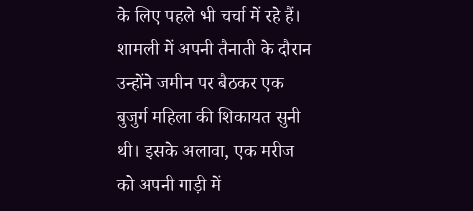के लिए पहले भी चर्चा में रहे हैं। शामली में अपनी तैनाती के दौरान उन्होंने जमीन पर बैठकर एक बुजुर्ग महिला की शिकायत सुनी थी। इसके अलावा, एक मरीज को अपनी गाड़ी में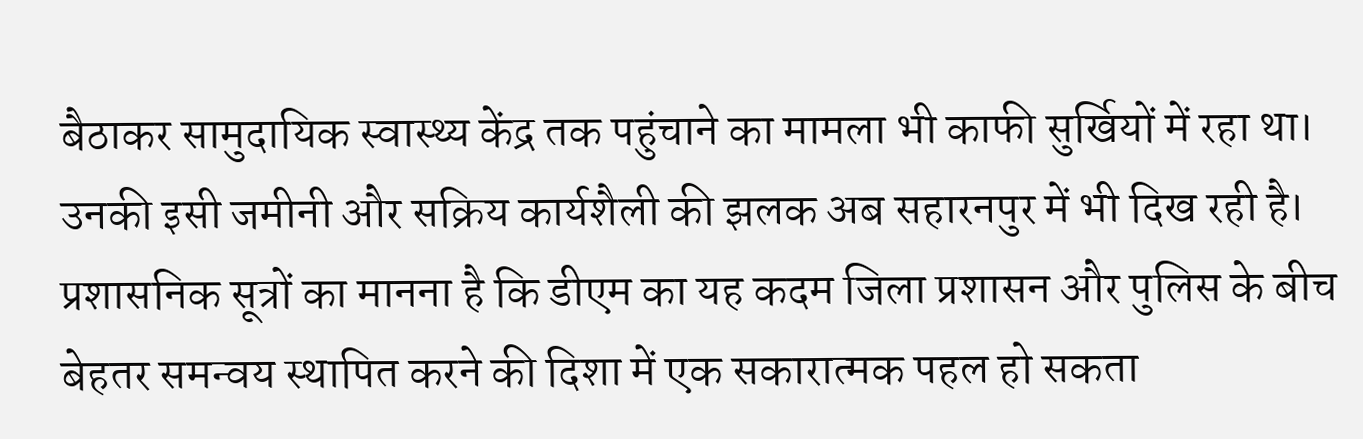बैठाकर सामुदायिक स्वास्थ्य केंद्र तक पहुंचाने का मामला भी काफी सुर्खियों में रहा था। उनकी इसी जमीनी और सक्रिय कार्यशैली की झलक अब सहारनपुर में भी दिख रही है। प्रशासनिक सूत्रों का मानना है कि डीएम का यह कदम जिला प्रशासन और पुलिस के बीच बेहतर समन्वय स्थापित करने की दिशा में एक सकारात्मक पहल हो सकता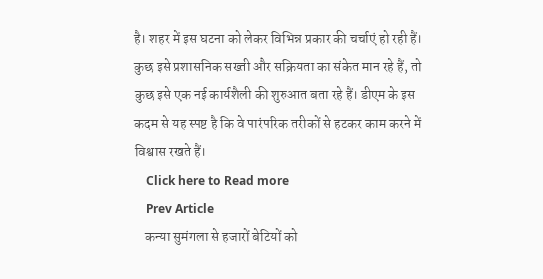है। शहर में इस घटना को लेकर विभिन्न प्रकार की चर्चाएं हो रही हैं। कुछ इसे प्रशासनिक सख्ती और सक्रियता का संकेत मान रहे हैं, तो कुछ इसे एक नई कार्यशैली की शुरुआत बता रहे हैं। डीएम के इस कदम से यह स्पष्ट है कि वे पारंपरिक तरीकों से हटकर काम करने में विश्वास रखते हैं।
    Click here to Read more
    Prev Article
    कन्या सुमंगला से हजारों बेटियों को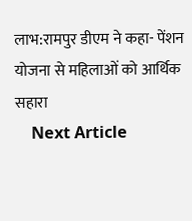लाभ:रामपुर डीएम ने कहा- पेंशन योजना से महिलाओं को आर्थिक सहारा
    Next Article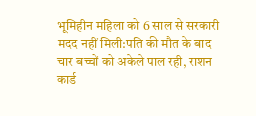भूमिहीन महिला को 6 साल से सरकारी मदद नहीं मिली:पति की मौत के बाद चार बच्चों को अकेले पाल रही, राशन कार्ड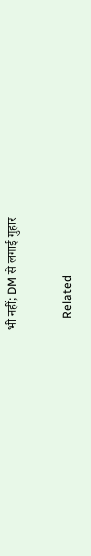भी नहीं; DM से लगाई गुहार

    Related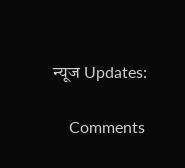न्यूज Updates:

    Comments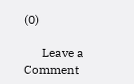(0)

      Leave a Comment